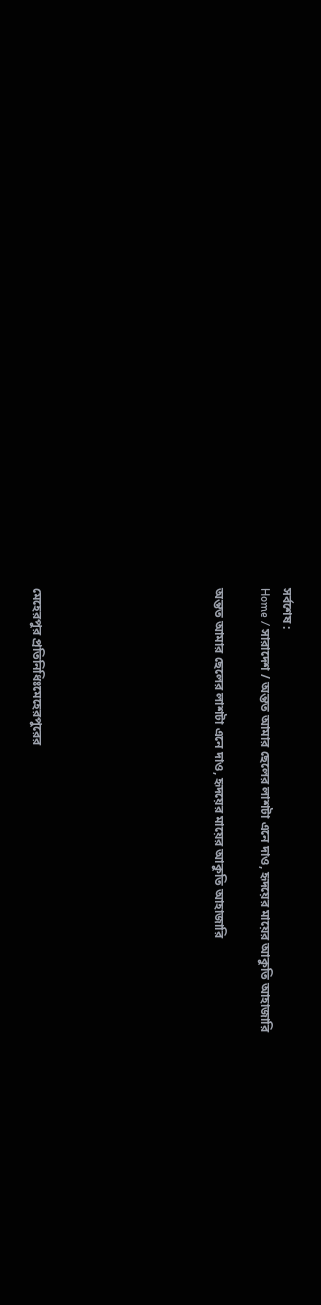সর্বশেষ :
Home / সারাদেশ / অন্তত আমার ছেলের লাশটা এনে দাও, হৃদয়ের মায়ের আকুতি আহাজারি

অন্তত আমার ছেলের লাশটা এনে দাও, হৃদয়ের মায়ের আকুতি আহাজারি







মেহেরপুর প্রতিনিধিঃমেহেরপুরের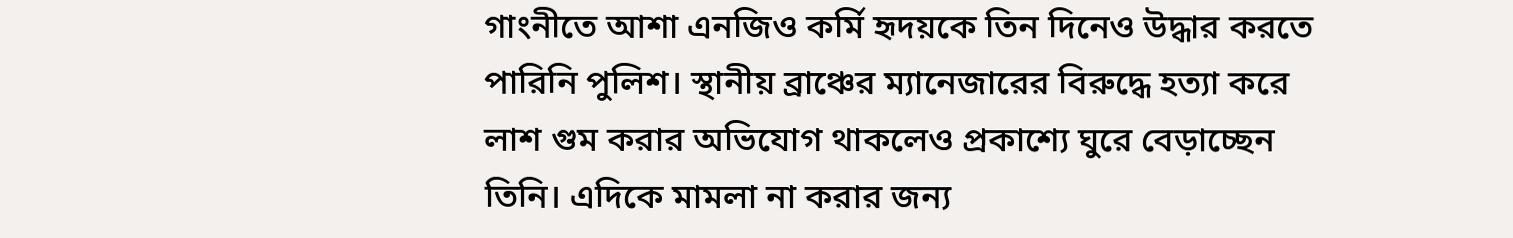গাংনীতে আশা এনজিও কর্মি হৃদয়কে তিন দিনেও উদ্ধার করতে পারিনি পুলিশ। স্থানীয় ব্রাঞ্চের ম্যানেজারের বিরুদ্ধে হত্যা করে লাশ গুম করার অভিযোগ থাকলেও প্রকাশ্যে ঘুরে বেড়াচ্ছেন তিনি। এদিকে মামলা না করার জন্য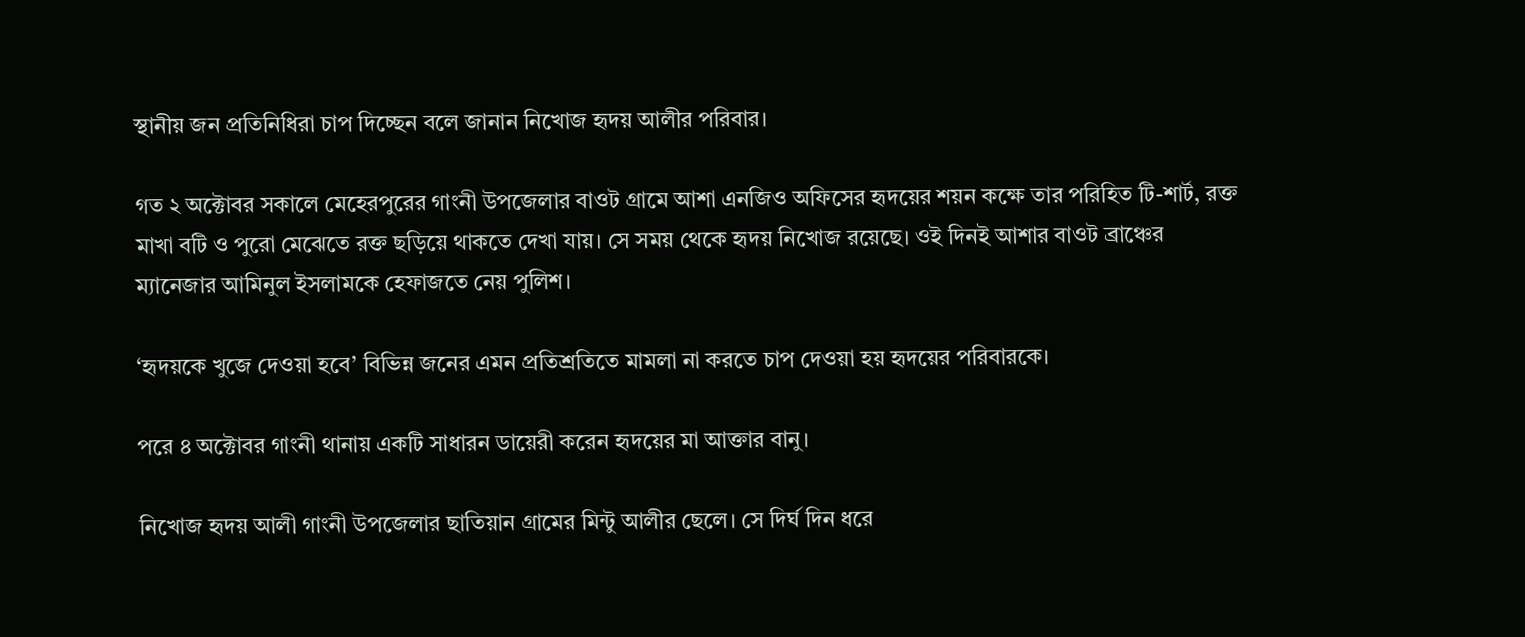স্থানীয় জন প্রতিনিধিরা চাপ দিচ্ছেন বলে জানান নিখোজ হৃদয় আলীর পরিবার।

গত ২ অক্টোবর সকালে মেহেরপুরের গাংনী উপজেলার বাওট গ্রামে আশা এনজিও অফিসের হৃদয়ের শয়ন কক্ষে তার পরিহিত টি-শার্ট, রক্ত মাখা বটি ও পুরো মেঝেতে রক্ত ছড়িয়ে থাকতে দেখা যায়। সে সময় থেকে হৃদয় নিখোজ রয়েছে। ওই দিনই আশার বাওট ব্রাঞ্চের ম্যানেজার আমিনুল ইসলামকে হেফাজতে নেয় পুলিশ।

‘হৃদয়কে খুজে দেওয়া হবে’ বিভিন্ন জনের এমন প্রতিশ্রতিতে মামলা না করতে চাপ দেওয়া হয় হৃদয়ের পরিবারকে।

পরে ৪ অক্টোবর গাংনী থানায় একটি সাধারন ডায়েরী করেন হৃদয়ের মা আক্তার বানু।

নিখোজ হৃদয় আলী গাংনী উপজেলার ছাতিয়ান গ্রামের মিন্টু আলীর ছেলে। সে দির্ঘ দিন ধরে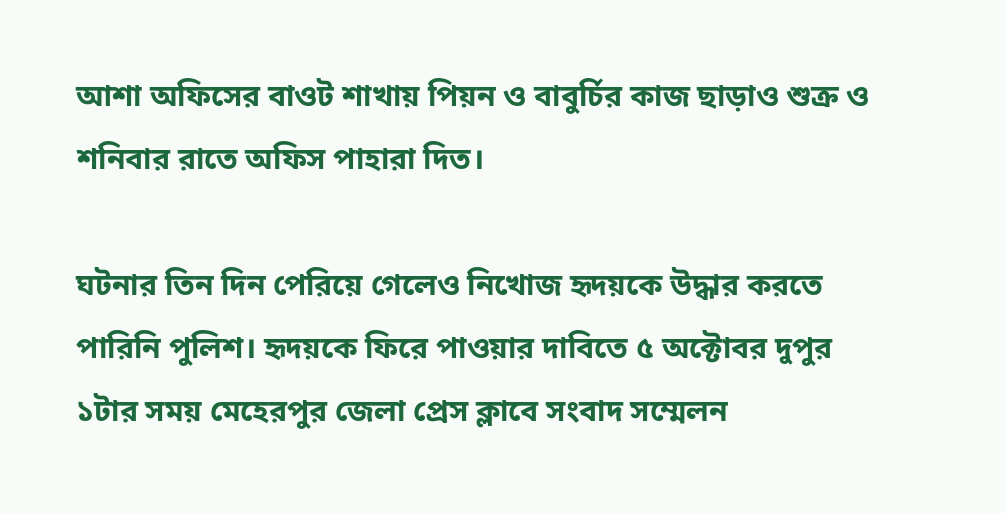আশা অফিসের বাওট শাখায় পিয়ন ও বাবুর্চির কাজ ছাড়াও শুক্র ও শনিবার রাতে অফিস পাহারা দিত।

ঘটনার তিন দিন পেরিয়ে গেলেও নিখোজ হৃদয়কে উদ্ধার করতে পারিনি পুলিশ। হৃদয়কে ফিরে পাওয়ার দাবিতে ৫ অক্টোবর দুপুর ১টার সময় মেহেরপুর জেলা প্রেস ক্লাবে সংবাদ সম্মেলন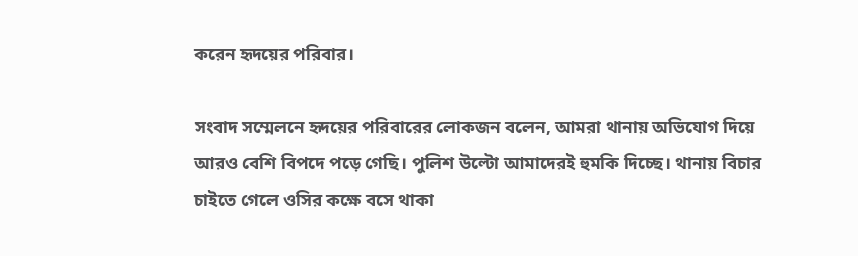করেন হৃদয়ের পরিবার।

সংবাদ সম্মেলনে হৃদয়ের পরিবারের লোকজন বলেন, আমরা থানায় অভিযোগ দিয়ে আরও বেশি বিপদে পড়ে গেছি। পুলিশ উল্টো আমাদেরই হুমকি দিচ্ছে। থানায় বিচার চাইতে গেলে ওসির কক্ষে বসে থাকা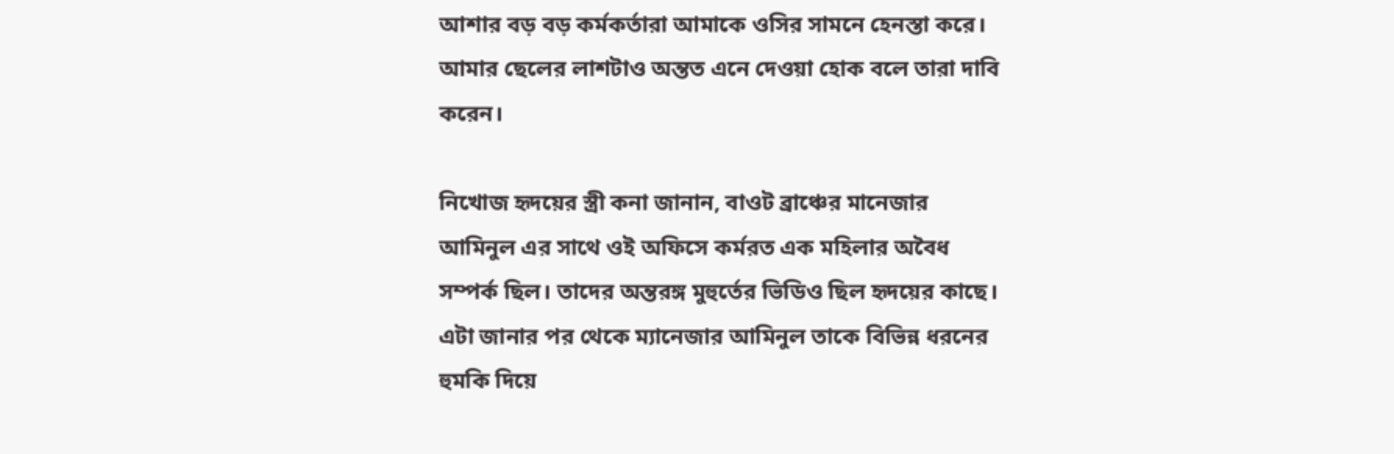আশার বড় বড় কর্মকর্তারা আমাকে ওসির সামনে হেনস্তা করে। আমার ছেলের লাশটাও অন্তত এনে দেওয়া হোক বলে তারা দাবি করেন।

নিখোজ হৃদয়ের স্ত্রী কনা জানান, বাওট ব্রাঞ্চের মানেজার আমিনুল এর সাথে ওই অফিসে কর্মরত এক মহিলার অবৈধ সম্পর্ক ছিল। তাদের অন্তরঙ্গ মুহুর্তের ভিডিও ছিল হৃদয়ের কাছে। এটা জানার পর থেকে ম্যানেজার আমিনুল তাকে বিভিন্ন ধরনের হুমকি দিয়ে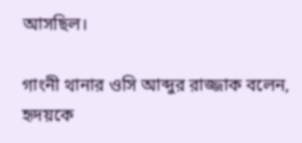আসছিল।

গাংনী থানার ওসি আব্দুর রাজ্জাক বলেন, হৃদয়কে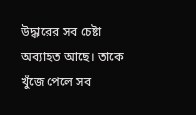উদ্ধারের সব চেষ্টা অব্যাহত আছে। তাকে খুঁজে পেলে সব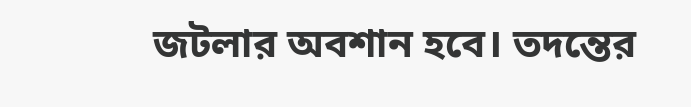জটলার অবশান হবে। তদন্তের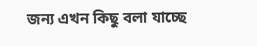জন্য এখন কিছু বলা যাচ্ছে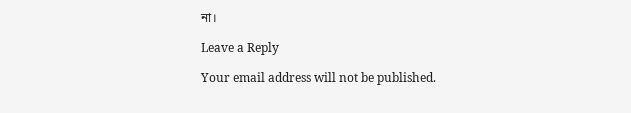না।

Leave a Reply

Your email address will not be published.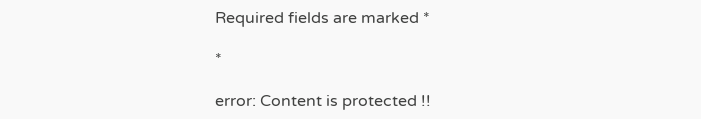Required fields are marked *

*

error: Content is protected !!